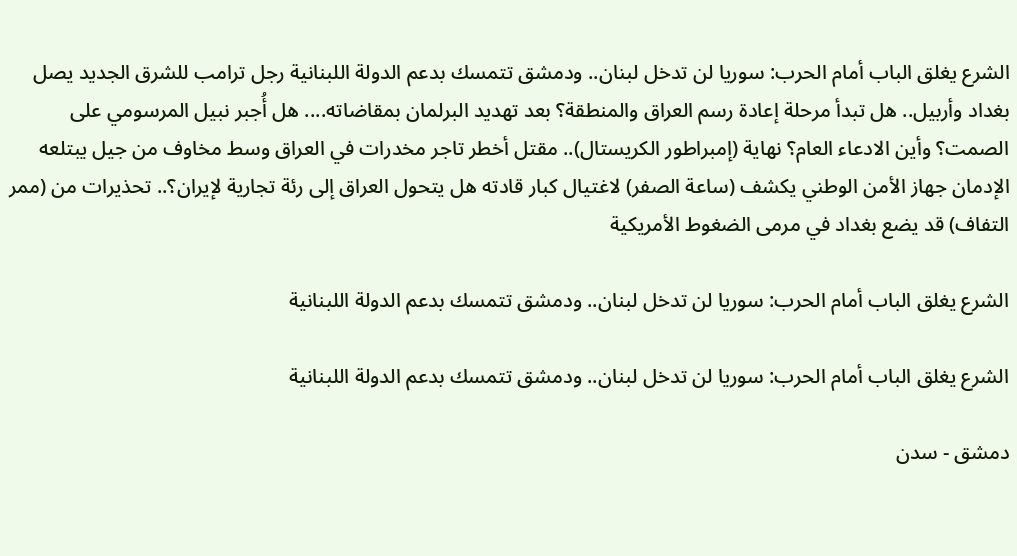الشرع يغلق الباب أمام الحرب: سوريا لن تدخل لبنان.. ودمشق تتمسك بدعم الدولة اللبنانية رجل ترامب للشرق الجديد يصل بغداد وأربيل.. هل تبدأ مرحلة إعادة رسم العراق والمنطقة؟ بعد تهديد البرلمان بمقاضاته.... هل أُجبر نبيل المرسومي على الصمت؟ وأين الادعاء العام؟ نهاية (إمبراطور الكريستال).. مقتل أخطر تاجر مخدرات في العراق وسط مخاوف من جيل يبتلعه الإدمان جهاز الأمن الوطني يكشف (ساعة الصفر) لاغتيال كبار قادته هل يتحول العراق إلى رئة تجارية لإيران؟.. تحذيرات من (ممر التفاف) قد يضع بغداد في مرمى الضغوط الأمريكية

الشرع يغلق الباب أمام الحرب: سوريا لن تدخل لبنان.. ودمشق تتمسك بدعم الدولة اللبنانية

الشرع يغلق الباب أمام الحرب: سوريا لن تدخل لبنان.. ودمشق تتمسك بدعم الدولة اللبنانية

دمشق - سدن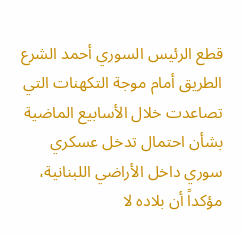قطع الرئيس السوري أحمد الشرع الطريق أمام موجة التكهنات التي تصاعدت خلال الأسابيع الماضية بشأن احتمال تدخل عسكري سوري داخل الأراضي اللبنانية، مؤكداً أن بلاده لا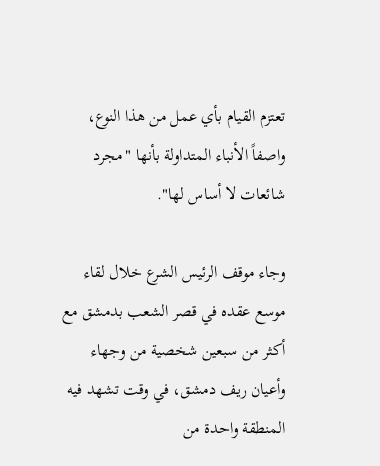تعتزم القيام بأي عمل من هذا النوع، واصفاً الأنباء المتداولة بأنها "مجرد شائعات لا أساس لها".

وجاء موقف الرئيس الشرع خلال لقاء موسع عقده في قصر الشعب بدمشق مع أكثر من سبعين شخصية من وجهاء وأعيان ريف دمشق، في وقت تشهد فيه المنطقة واحدة من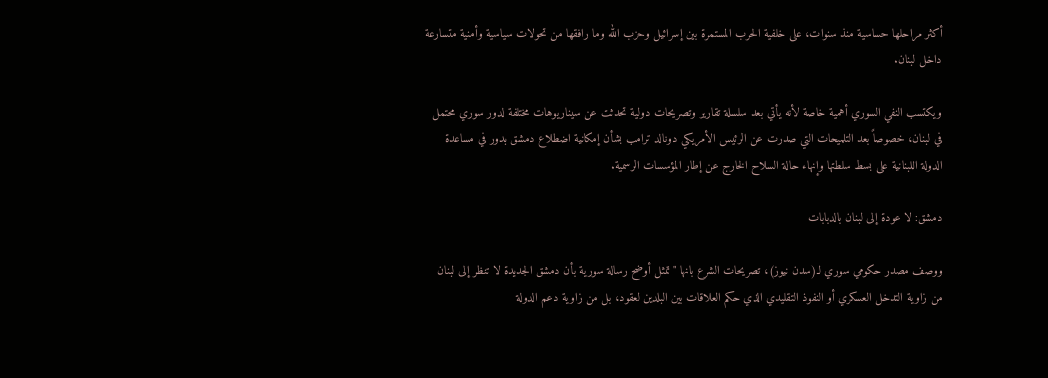أكثر مراحلها حساسية منذ سنوات، على خلفية الحرب المستمرة بين إسرائيل وحزب الله وما رافقها من تحولات سياسية وأمنية متسارعة داخل لبنان.

ويكتسب النفي السوري أهمية خاصة لأنه يأتي بعد سلسلة تقارير وتصريحات دولية تحدثت عن سيناريوهات مختلفة لدور سوري محتمل في لبنان، خصوصاً بعد التلميحات التي صدرت عن الرئيس الأمريكي دونالد ترامب بشأن إمكانية اضطلاع دمشق بدور في مساعدة الدولة اللبنانية على بسط سلطتها وإنهاء حالة السلاح الخارج عن إطار المؤسسات الرسمية.

دمشق: لا عودة إلى لبنان بالدبابات

ووصف مصدر حكومي سوري لـ(سدن نيوز)، تصريحات الشرع بانها "تمثل أوضح رسالة سورية بأن دمشق الجديدة لا تنظر إلى لبنان من زاوية التدخل العسكري أو النفوذ التقليدي الذي حكم العلاقات بين البلدين لعقود، بل من زاوية دعم الدولة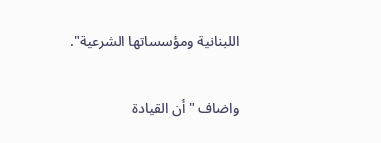اللبنانية ومؤسساتها الشرعية".

واضاف "أن القيادة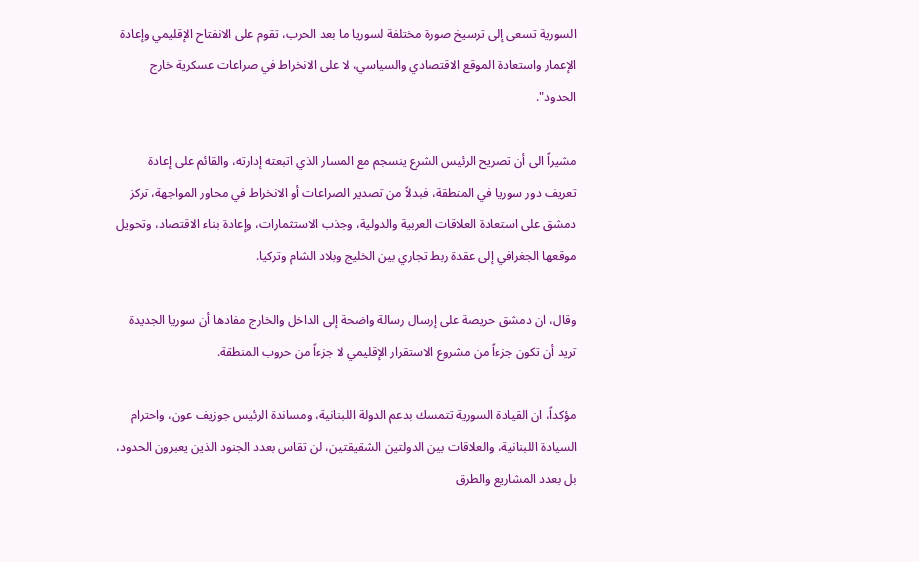السورية تسعى إلى ترسيخ صورة مختلفة لسوريا ما بعد الحرب، تقوم على الانفتاح الإقليمي وإعادة الإعمار واستعادة الموقع الاقتصادي والسياسي، لا على الانخراط في صراعات عسكرية خارج الحدود".

مشيراً الى أن تصريح الرئيس الشرع ينسجم مع المسار الذي اتبعته إدارته، والقائم على إعادة تعريف دور سوريا في المنطقة، فبدلاً من تصدير الصراعات أو الانخراط في محاور المواجهة، تركز دمشق على استعادة العلاقات العربية والدولية، وجذب الاستثمارات، وإعادة بناء الاقتصاد، وتحويل موقعها الجغرافي إلى عقدة ربط تجاري بين الخليج وبلاد الشام وتركيا.

وقال، ان دمشق حريصة على إرسال رسالة واضحة إلى الداخل والخارج مفادها أن سوريا الجديدة تريد أن تكون جزءاً من مشروع الاستقرار الإقليمي لا جزءاً من حروب المنطقة.

مؤكداً، ان القيادة السورية تتمسك بدعم الدولة اللبنانية، ومساندة الرئيس جوزيف عون، واحترام السيادة اللبنانية، والعلاقات بين الدولتين الشقيقتين، لن تقاس بعدد الجنود الذين يعبرون الحدود، بل بعدد المشاريع والطرق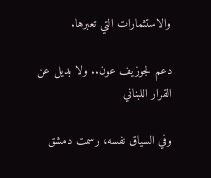والاستثمارات التي تعبرها.

دعم لجوزيف عون.. ولا بديل عن القرار اللبناني

وفي السياق نفسه، رسمت دمشق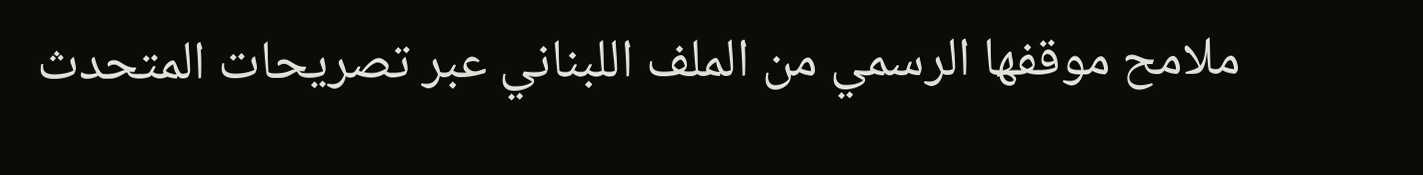ملامح موقفها الرسمي من الملف اللبناني عبر تصريحات المتحدث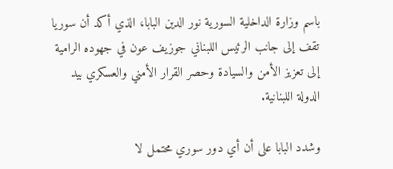باسم وزارة الداخلية السورية نور الدين البابا، الذي أكد أن سوريا تقف إلى جانب الرئيس اللبناني جوزيف عون في جهوده الرامية إلى تعزيز الأمن والسيادة وحصر القرار الأمني والعسكري بيد الدولة اللبنانية.

وشدد البابا على أن أي دور سوري محتمل لا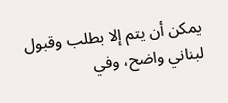يمكن أن يتم إلا بطلب وقبول لبناني واضح، وفي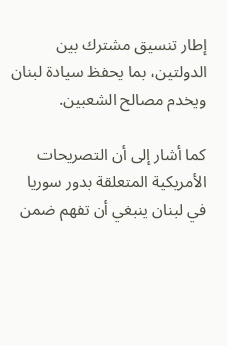إطار تنسيق مشترك بين الدولتين، بما يحفظ سيادة لبنان ويخدم مصالح الشعبين.

كما أشار إلى أن التصريحات الأمريكية المتعلقة بدور سوريا في لبنان ينبغي أن تفهم ضمن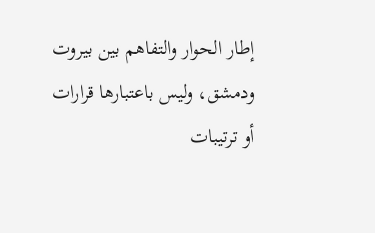إطار الحوار والتفاهم بين بيروت ودمشق، وليس باعتبارها قرارات أو ترتيبات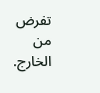تفرض من الخارج.